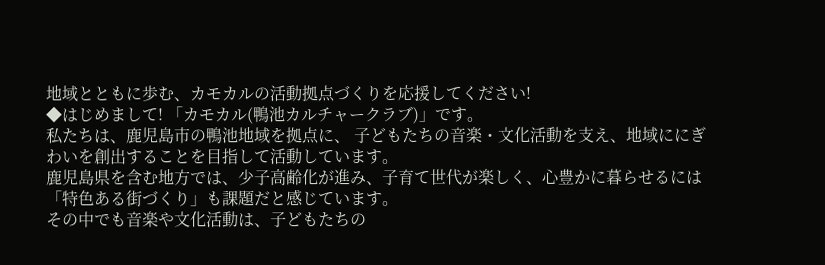地域とともに歩む、カモカルの活動拠点づくりを応援してください!
◆はじめまして! 「カモカル(鴨池カルチャークラブ)」です。
私たちは、鹿児島市の鴨池地域を拠点に、 子どもたちの音楽・文化活動を支え、地域ににぎわいを創出することを目指して活動しています。
鹿児島県を含む地方では、少子高齢化が進み、子育て世代が楽しく、心豊かに暮らせるには「特色ある街づくり」も課題だと感じています。
その中でも音楽や文化活動は、子どもたちの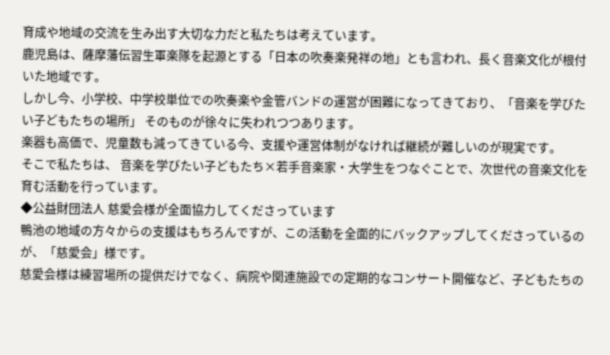育成や地域の交流を生み出す大切な力だと私たちは考えています。
鹿児島は、薩摩藩伝習生軍楽隊を起源とする「日本の吹奏楽発祥の地」とも言われ、長く音楽文化が根付いた地域です。
しかし今、小学校、中学校単位での吹奏楽や金管バンドの運営が困難になってきており、「音楽を学びたい子どもたちの場所」 そのものが徐々に失われつつあります。
楽器も高価で、児童数も減ってきている今、支援や運営体制がなければ継続が難しいのが現実です。
そこで私たちは、 音楽を学びたい子どもたち×若手音楽家・大学生をつなぐことで、次世代の音楽文化を育む活動を行っています。
◆公益財団法人 慈愛会様が全面協力してくださっています
鴨池の地域の方々からの支援はもちろんですが、この活動を全面的にバックアップしてくださっているのが、「慈愛会」様です。
慈愛会様は練習場所の提供だけでなく、病院や関連施設での定期的なコンサート開催など、子どもたちの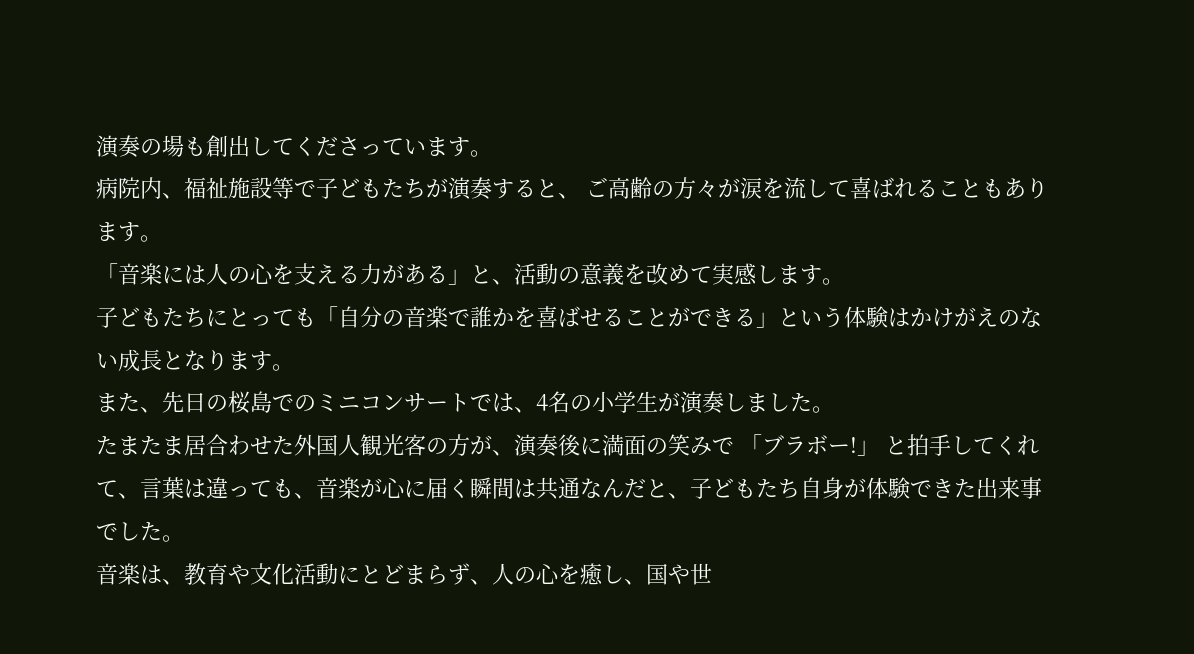演奏の場も創出してくださっています。
病院内、福祉施設等で子どもたちが演奏すると、 ご高齢の方々が涙を流して喜ばれることもあります。
「音楽には人の心を支える力がある」と、活動の意義を改めて実感します。
子どもたちにとっても「自分の音楽で誰かを喜ばせることができる」という体験はかけがえのない成長となります。
また、先日の桜島でのミニコンサートでは、4名の小学生が演奏しました。
たまたま居合わせた外国人観光客の方が、演奏後に満面の笑みで 「ブラボー!」 と拍手してくれて、言葉は違っても、音楽が心に届く瞬間は共通なんだと、子どもたち自身が体験できた出来事でした。
音楽は、教育や文化活動にとどまらず、人の心を癒し、国や世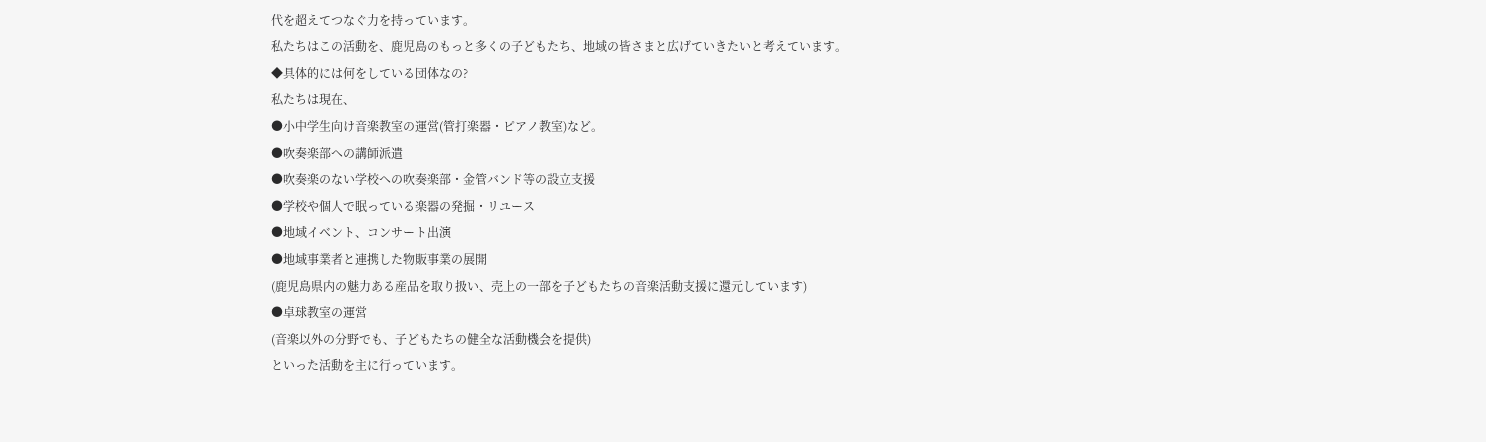代を超えてつなぐ力を持っています。
私たちはこの活動を、鹿児島のもっと多くの子どもたち、地域の皆さまと広げていきたいと考えています。
◆具体的には何をしている団体なの?
私たちは現在、
●小中学生向け音楽教室の運営(管打楽器・ピアノ教室)など。
●吹奏楽部への講師派遣
●吹奏楽のない学校への吹奏楽部・金管バンド等の設立支援
●学校や個人で眠っている楽器の発掘・リユース
●地域イベント、コンサート出演
●地域事業者と連携した物販事業の展開
(鹿児島県内の魅力ある産品を取り扱い、売上の一部を子どもたちの音楽活動支援に還元しています)
●卓球教室の運営
(音楽以外の分野でも、子どもたちの健全な活動機会を提供)
といった活動を主に行っています。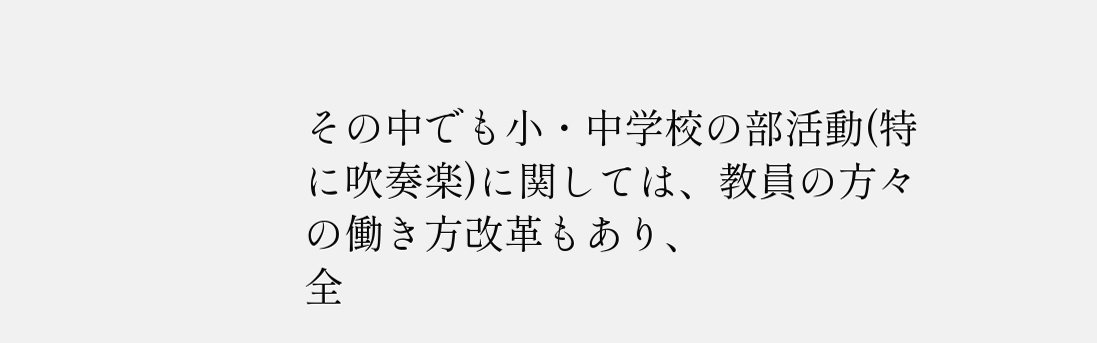その中でも小・中学校の部活動(特に吹奏楽)に関しては、教員の方々の働き方改革もあり、
全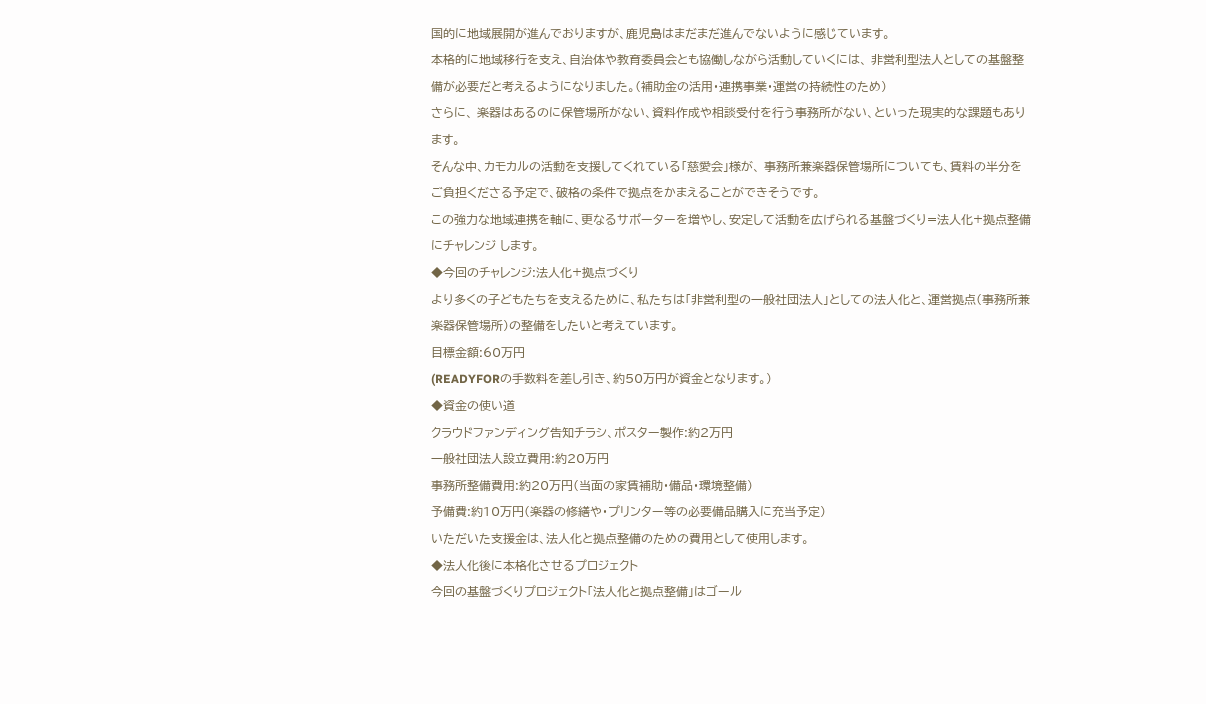国的に地域展開が進んでおりますが、鹿児島はまだまだ進んでないように感じています。
本格的に地域移行を支え、自治体や教育委員会とも協働しながら活動していくには、 非営利型法人としての基盤整備が必要だと考えるようになりました。(補助金の活用・連携事業・運営の持続性のため)
さらに、 楽器はあるのに保管場所がない、資料作成や相談受付を行う事務所がない、といった現実的な課題もあります。
そんな中、カモカルの活動を支援してくれている「慈愛会」様が、 事務所兼楽器保管場所についても、賃料の半分をご負担くださる予定で、破格の条件で拠点をかまえることができそうです。
この強力な地域連携を軸に、更なるサポーターを増やし、安定して活動を広げられる基盤づくり=法人化+拠点整備 にチャレンジ します。
◆今回のチャレンジ:法人化+拠点づくり
より多くの子どもたちを支えるために、私たちは「非営利型の一般社団法人」としての法人化と、運営拠点(事務所兼楽器保管場所)の整備をしたいと考えています。
目標金額:60万円
(READYFORの手数料を差し引き、約50万円が資金となります。)
◆資金の使い道
クラウドファンディング告知チラシ、ポスター製作:約2万円
一般社団法人設立費用:約20万円
事務所整備費用:約20万円(当面の家賃補助・備品・環境整備)
予備費:約10万円(楽器の修繕や・プリンター等の必要備品購入に充当予定)
いただいた支援金は、法人化と拠点整備のための費用として使用します。
◆法人化後に本格化させるプロジェクト
今回の基盤づくりプロジェクト「法人化と拠点整備」はゴール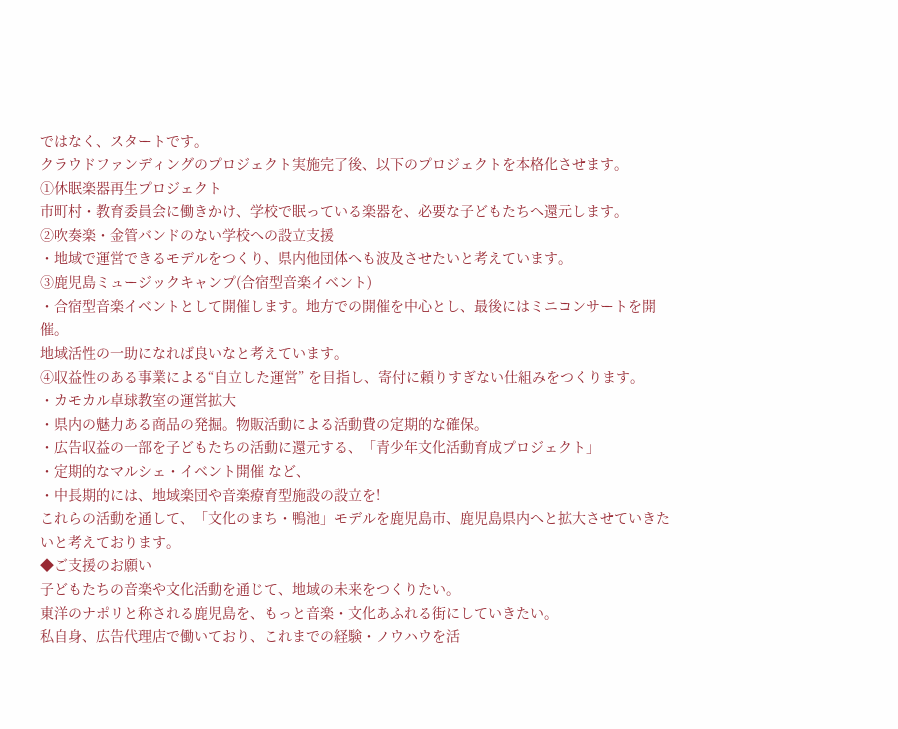ではなく、スタートです。
クラウドファンディングのプロジェクト実施完了後、以下のプロジェクトを本格化させます。
①休眠楽器再生プロジェクト
市町村・教育委員会に働きかけ、学校で眠っている楽器を、必要な子どもたちへ還元します。
②吹奏楽・金管バンドのない学校への設立支援
・地域で運営できるモデルをつくり、県内他団体へも波及させたいと考えています。
③鹿児島ミュージックキャンプ(合宿型音楽イベント)
・合宿型音楽イベントとして開催します。地方での開催を中心とし、最後にはミニコンサートを開催。
地域活性の一助になれば良いなと考えています。
④収益性のある事業による“自立した運営” を目指し、寄付に頼りすぎない仕組みをつくります。
・カモカル卓球教室の運営拡大
・県内の魅力ある商品の発掘。物販活動による活動費の定期的な確保。
・広告収益の一部を子どもたちの活動に還元する、「青少年文化活動育成プロジェクト」
・定期的なマルシェ・イベント開催 など、
・中長期的には、地域楽団や音楽療育型施設の設立を!
これらの活動を通して、「文化のまち・鴨池」モデルを鹿児島市、鹿児島県内へと拡大させていきたいと考えております。
◆ご支援のお願い
子どもたちの音楽や文化活動を通じて、地域の未来をつくりたい。
東洋のナポリと称される鹿児島を、もっと音楽・文化あふれる街にしていきたい。
私自身、広告代理店で働いており、これまでの経験・ノウハウを活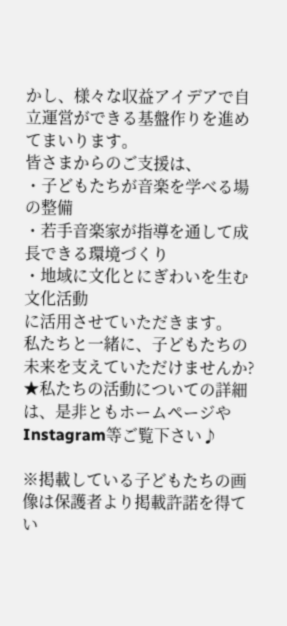かし、様々な収益アイデアで自立運営ができる基盤作りを進めてまいります。
皆さまからのご支援は、
・子どもたちが音楽を学べる場の整備
・若手音楽家が指導を通して成長できる環境づくり
・地域に文化とにぎわいを生む文化活動
に活用させていただきます。
私たちと一緒に、子どもたちの未来を支えていただけませんか?
★私たちの活動についての詳細は、是非ともホームページやInstagram等ご覧下さい♪

※掲載している子どもたちの画像は保護者より掲載許諾を得てい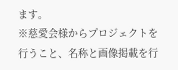ます。
※慈愛会様からプロジェクトを行うこと、名称と画像掲載を行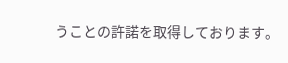うことの許諾を取得しております。